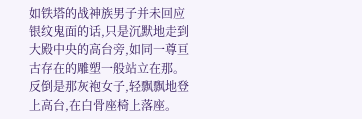如铁塔的战神族男子并未回应银纹鬼面的话,只是沉默地走到大殿中央的高台旁,如同一尊亘古存在的雕塑一般站立在那。
反倒是那灰袍女子,轻飘飘地登上高台,在白骨座椅上落座。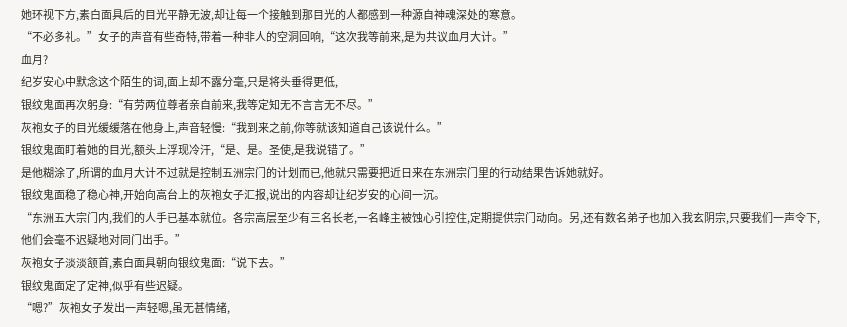她环视下方,素白面具后的目光平静无波,却让每一个接触到那目光的人都感到一种源自神魂深处的寒意。
“不必多礼。”女子的声音有些奇特,带着一种非人的空洞回响,“这次我等前来,是为共议血月大计。”
血月?
纪岁安心中默念这个陌生的词,面上却不露分毫,只是将头垂得更低,
银纹鬼面再次躬身:“有劳两位尊者亲自前来,我等定知无不言言无不尽。”
灰袍女子的目光缓缓落在他身上,声音轻慢:“我到来之前,你等就该知道自己该说什么。”
银纹鬼面盯着她的目光,额头上浮现冷汗,“是、是。圣使,是我说错了。”
是他糊涂了,所谓的血月大计不过就是控制五洲宗门的计划而已,他就只需要把近日来在东洲宗门里的行动结果告诉她就好。
银纹鬼面稳了稳心神,开始向高台上的灰袍女子汇报,说出的内容却让纪岁安的心间一沉。
“东洲五大宗门内,我们的人手已基本就位。各宗高层至少有三名长老,一名峰主被蚀心引控住,定期提供宗门动向。另,还有数名弟子也加入我玄阴宗,只要我们一声令下,他们会毫不迟疑地对同门出手。”
灰袍女子淡淡颔首,素白面具朝向银纹鬼面:“说下去。”
银纹鬼面定了定神,似乎有些迟疑。
“嗯?”灰袍女子发出一声轻嗯,虽无甚情绪,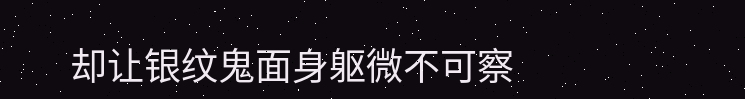却让银纹鬼面身躯微不可察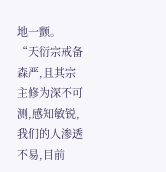地一颤。
“天衍宗戒备森严,且其宗主修为深不可测,感知敏锐,我们的人渗透不易,目前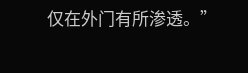仅在外门有所渗透。”